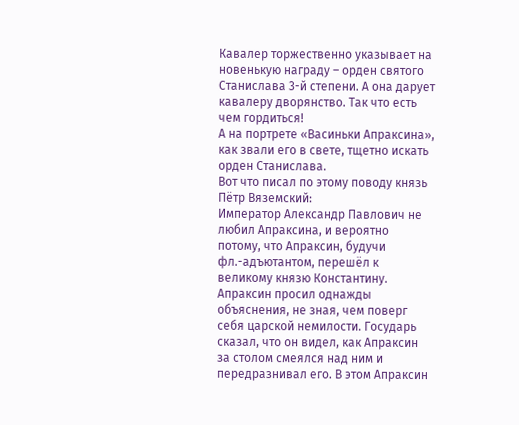Кавалер торжественно указывает на новенькую награду – орден святого Станислава 3-й степени. А она дарует кавалеру дворянство. Так что есть чем гордиться!
А на портрете «Васиньки Апраксина», как звали его в свете, тщетно искать орден Станислава.
Вот что писал по этому поводу князь Пётр Вяземский:
Император Александр Павлович не любил Апраксина, и вероятно потому, что Апраксин, будучи фл.-адъютантом, перешёл к великому князю Константину. Апраксин просил однажды объяснения, не зная, чем поверг себя царской немилости. Государь сказал, что он видел, как Апраксин за столом смеялся над ним и передразнивал его. В этом Апраксин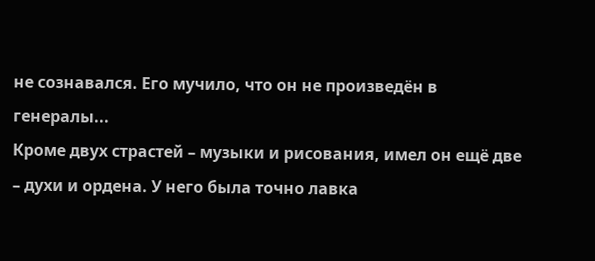не сознавался. Его мучило, что он не произведён в генералы...
Кроме двух страстей – музыки и рисования, имел он ещё две – духи и ордена. У него была точно лавка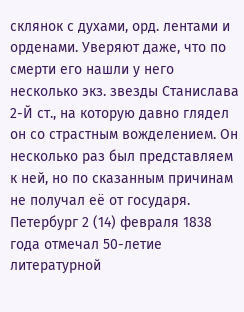склянок с духами, орд. лентами и орденами. Уверяют даже, что по смерти его нашли у него несколько экз. звезды Станислава 2-Й ст., на которую давно глядел он со страстным вожделением. Он несколько раз был представляем к ней, но по сказанным причинам не получал её от государя.
Петербург 2 (14) февраля 1838 года отмечал 50-летие литературной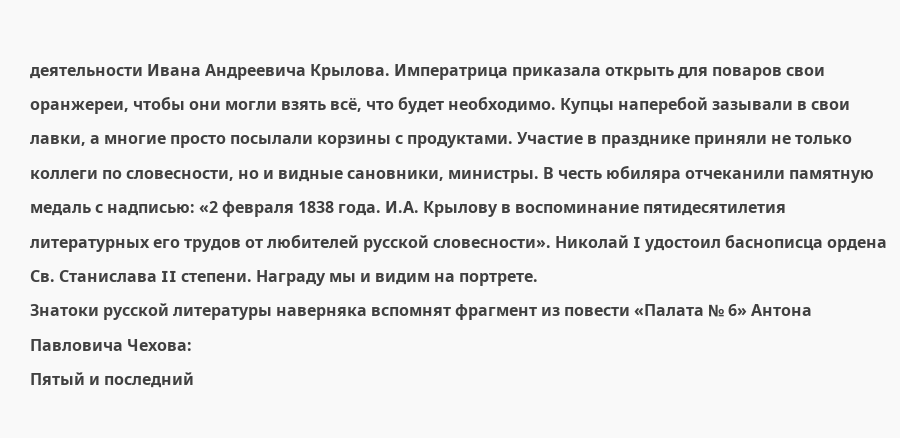деятельности Ивана Андреевича Крылова. Императрица приказала открыть для поваров свои оранжереи, чтобы они могли взять всё, что будет необходимо. Купцы наперебой зазывали в свои лавки, а многие просто посылали корзины с продуктами. Участие в празднике приняли не только коллеги по словесности, но и видные сановники, министры. В честь юбиляра отчеканили памятную медаль с надписью: «2 февраля 1838 года. И.А. Крылову в воспоминание пятидесятилетия литературных его трудов от любителей русской словесности». Николай I удостоил баснописца ордена Св. Станислава II степени. Награду мы и видим на портрете.
Знатоки русской литературы наверняка вспомнят фрагмент из повести «Палата № 6» Антона Павловича Чехова:
Пятый и последний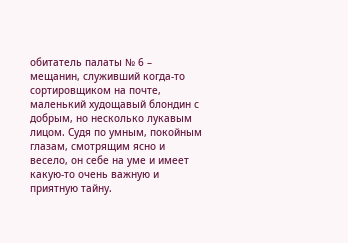обитатель палаты № 6 – мещанин, служивший когда-то сортировщиком на почте, маленький худощавый блондин с добрым, но несколько лукавым лицом. Судя по умным, покойным глазам, смотрящим ясно и весело, он себе на уме и имеет какую-то очень важную и приятную тайну.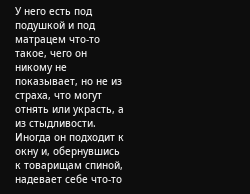У него есть под подушкой и под матрацем что-то такое, чего он никому не показывает, но не из страха, что могут отнять или украсть, а из стыдливости. Иногда он подходит к окну и, обернувшись к товарищам спиной, надевает себе что-то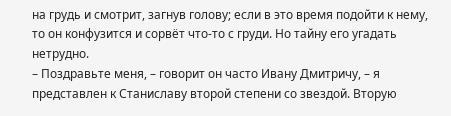на грудь и смотрит, загнув голову; если в это время подойти к нему, то он конфузится и сорвёт что-то с груди. Но тайну его угадать нетрудно.
– Поздравьте меня, – говорит он часто Ивану Дмитричу, – я представлен к Станиславу второй степени со звездой. Вторую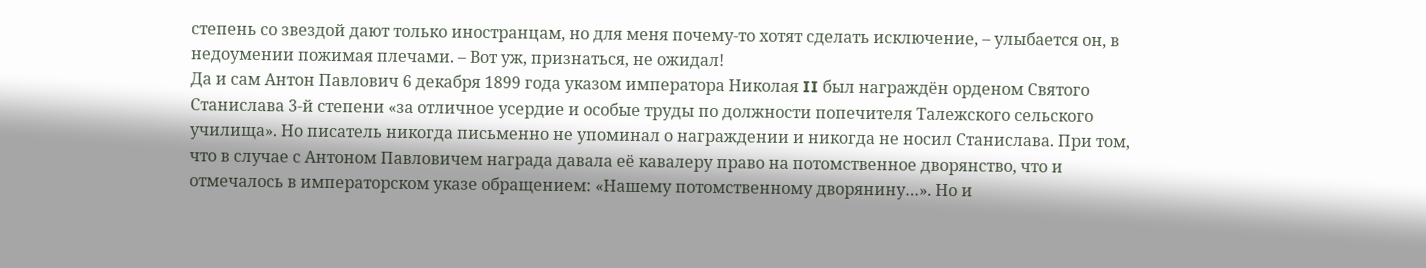степень со звездой дают только иностранцам, но для меня почему-то хотят сделать исключение, – улыбается он, в недоумении пожимая плечами. – Вот уж, признаться, не ожидал!
Да и сам Антон Павлович 6 декабря 1899 года указом императора Николая II был награждён орденом Святого Станислава 3-й степени «за отличное усердие и особые труды по должности попечителя Талежского сельского училища». Но писатель никогда письменно не упоминал о награждении и никогда не носил Станислава. При том, что в случае с Антоном Павловичем награда давала её кавалеру право на потомственное дворянство, что и отмечалось в императорском указе обращением: «Нашему потомственному дворянину…». Но и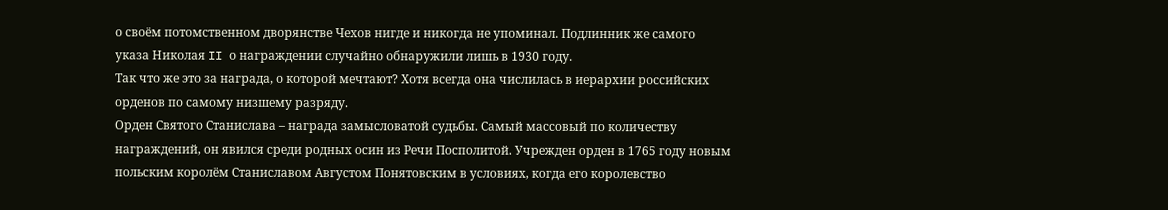о своём потомственном дворянстве Чехов нигде и никогда не упоминал. Подлинник же самого указа Николая II о награждении случайно обнаружили лишь в 1930 году.
Так что же это за награда, о которой мечтают? Хотя всегда она числилась в иерархии российских орденов по самому низшему разряду.
Орден Святого Станислава – награда замысловатой судьбы. Самый массовый по количеству награждений, он явился среди родных осин из Речи Посполитой. Учрежден орден в 1765 году новым польским королём Станиславом Августом Понятовским в условиях, когда его королевство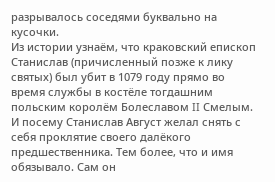разрывалось соседями буквально на кусочки.
Из истории узнаём, что краковский епископ Станислав (причисленный позже к лику святых) был убит в 1079 году прямо во время службы в костёле тогдашним польским королём Болеславом II Смелым. И посему Станислав Август желал снять с себя проклятие своего далёкого предшественника. Тем более, что и имя обязывало. Сам он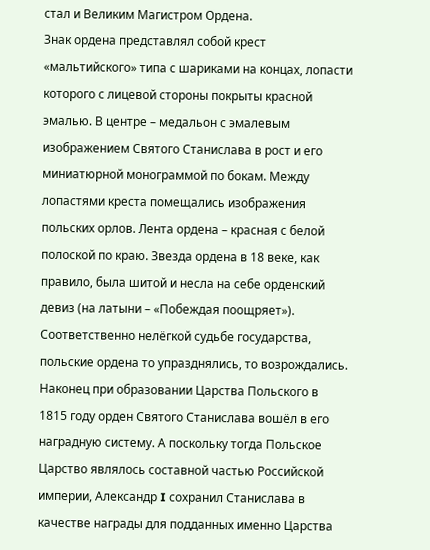стал и Великим Магистром Ордена.
Знак ордена представлял собой крест «мальтийского» типа с шариками на концах, лопасти которого с лицевой стороны покрыты красной эмалью. В центре – медальон с эмалевым изображением Святого Станислава в рост и его миниатюрной монограммой по бокам. Между лопастями креста помещались изображения польских орлов. Лента ордена – красная с белой полоской по краю. Звезда ордена в 18 веке, как правило, была шитой и несла на себе орденский девиз (на латыни – «Побеждая поощряет»).
Соответственно нелёгкой судьбе государства, польские ордена то упразднялись, то возрождались.
Наконец при образовании Царства Польского в 1815 году орден Святого Станислава вошёл в его наградную систему. А поскольку тогда Польское Царство являлось составной частью Российской империи, Александр I сохранил Станислава в качестве награды для подданных именно Царства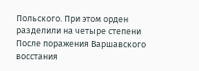Польского. При этом орден разделили на четыре степени
После поражения Варшавского восстания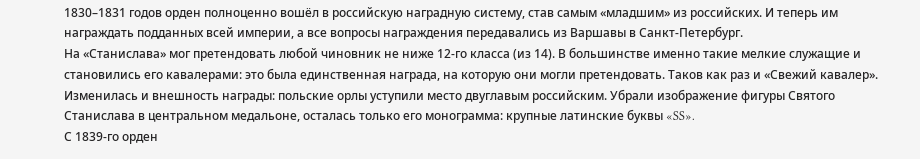1830–1831 годов орден полноценно вошёл в российскую наградную систему, став самым «младшим» из российских. И теперь им награждать подданных всей империи, а все вопросы награждения передавались из Варшавы в Санкт-Петербург.
На «Станислава» мог претендовать любой чиновник не ниже 12-го класса (из 14). В большинстве именно такие мелкие служащие и становились его кавалерами: это была единственная награда, на которую они могли претендовать. Таков как раз и «Свежий кавалер».
Изменилась и внешность награды: польские орлы уступили место двуглавым российским. Убрали изображение фигуры Святого Станислава в центральном медальоне, осталась только его монограмма: крупные латинские буквы «SS».
С 1839-го орден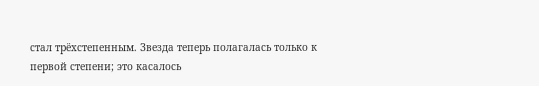стал трёхстепенным. Звезда теперь полагалась только к первой степени; это касалось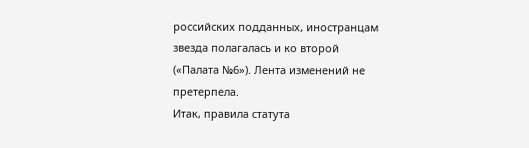российских подданных, иностранцам звезда полагалась и ко второй («Палата №6»). Лента изменений не претерпела.
Итак, правила статута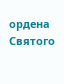ордена Святого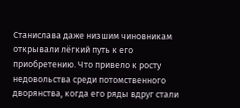Станислава даже низшим чиновникам открывали лёгкий путь к его приобретению. Что привело к росту недовольства среди потомственного дворянства, когда его ряды вдруг стали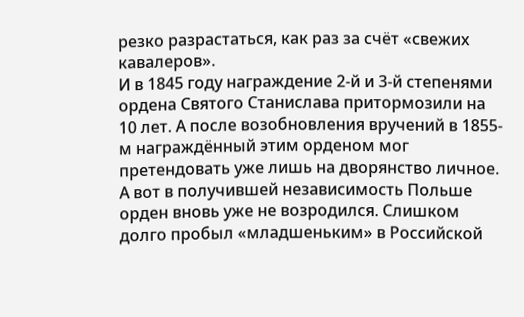резко разрастаться, как раз за счёт «свежих кавалеров».
И в 1845 году награждение 2-й и 3-й степенями ордена Святого Станислава притормозили на 10 лет. А после возобновления вручений в 1855-м награждённый этим орденом мог претендовать уже лишь на дворянство личное.
А вот в получившей независимость Польше орден вновь уже не возродился. Слишком долго пробыл «младшеньким» в Российской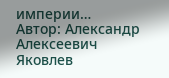империи…
Автор: Александр Алексеевич Яковлев